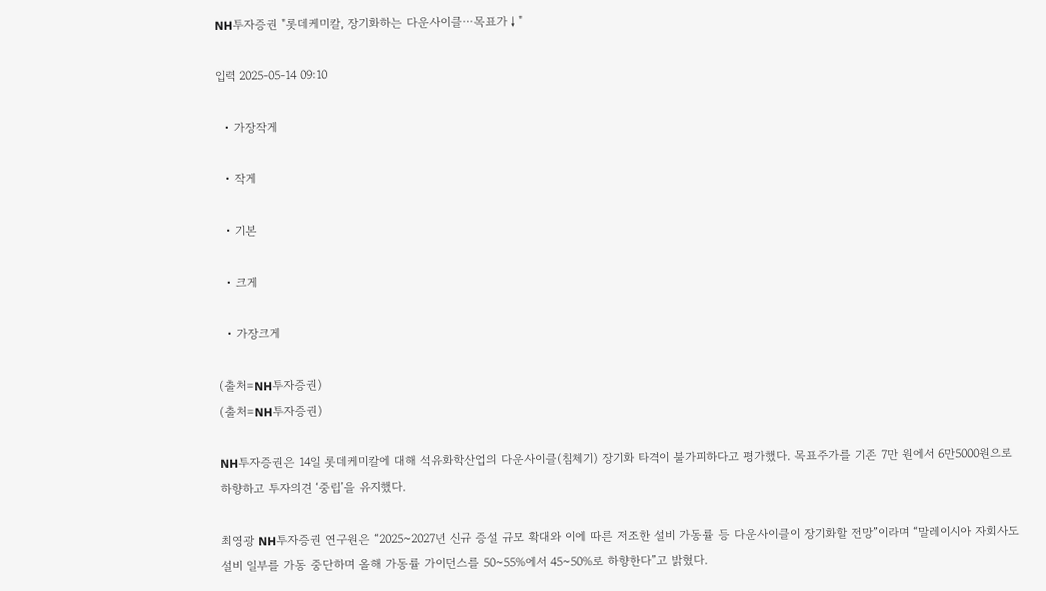NH투자증권 "롯데케미칼, 장기화하는 다운사이클⋯목표가↓"

입력 2025-05-14 09:10

  • 가장작게

  • 작게

  • 기본

  • 크게

  • 가장크게

(출처=NH투자증권)
(출처=NH투자증권)

NH투자증권은 14일 롯데케미칼에 대해 석유화학산업의 다운사이클(침체기) 장기화 타격이 불가피하다고 평가했다. 목표주가를 기존 7만 원에서 6만5000원으로 하향하고 투자의견 ‘중립’을 유지했다.

최영광 NH투자증권 연구원은 “2025~2027년 신규 증설 규모 확대와 이에 따른 저조한 설비 가동률 등 다운사이클이 장기화할 전망”이라며 “말레이시아 자회사도 설비 일부를 가동 중단하며 올해 가동률 가이던스를 50~55%에서 45~50%로 하향한다”고 밝혔다.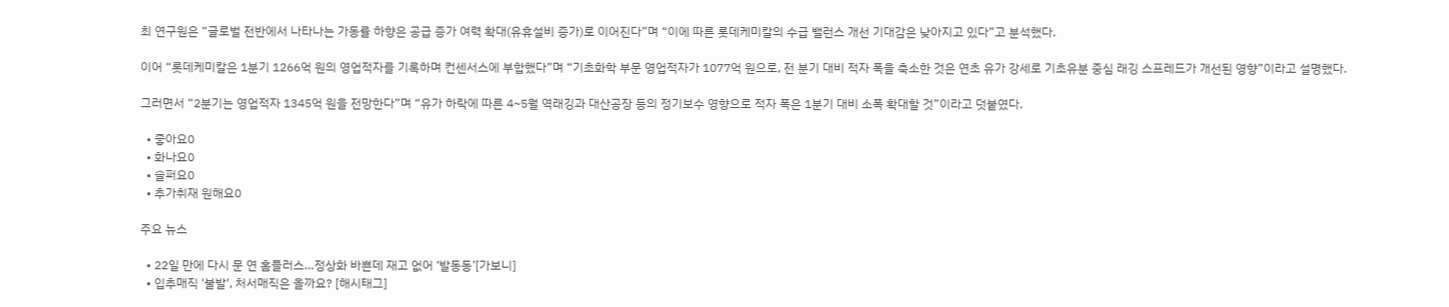최 연구원은 “글로벌 전반에서 나타나는 가동률 하향은 공급 증가 여력 확대(유휴설비 증가)로 이어진다”며 “이에 따른 롯데케미칼의 수급 밸런스 개선 기대감은 낮아지고 있다”고 분석했다.

이어 “롯데케미칼은 1분기 1266억 원의 영업적자를 기록하며 컨센서스에 부합했다”며 “기초화학 부문 영업적자가 1077억 원으로, 전 분기 대비 적자 폭을 축소한 것은 연초 유가 강세로 기초유분 중심 래깅 스프레드가 개선된 영향”이라고 설명했다.

그러면서 “2분기는 영업적자 1345억 원을 전망한다”며 “유가 하락에 따른 4~5월 역래깅과 대산공장 등의 정기보수 영향으로 적자 폭은 1분기 대비 소폭 확대할 것”이라고 덧붙였다.

  • 좋아요0
  • 화나요0
  • 슬퍼요0
  • 추가취재 원해요0

주요 뉴스

  • 22일 만에 다시 문 연 홈플러스…정상화 바쁜데 재고 없어 ‘발동동’[가보니]
  • 입추매직 '불발', 처서매직은 올까요? [해시태그]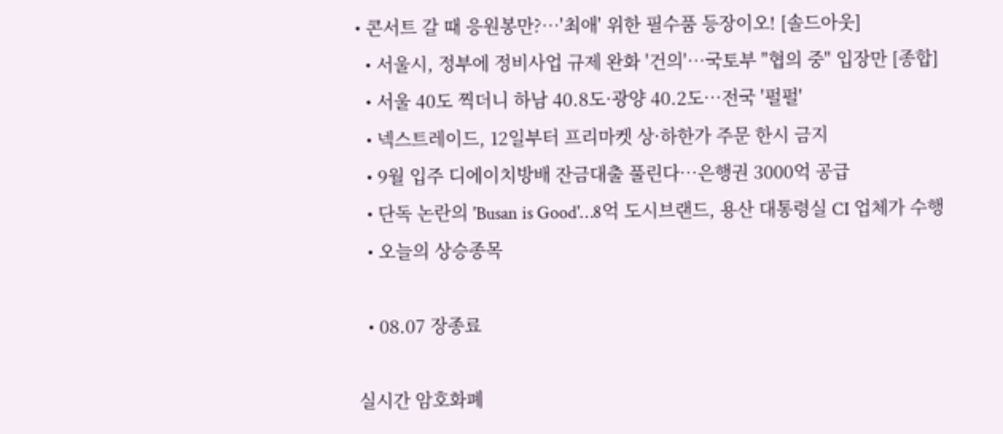• 콘서트 갈 때 응원봉만?⋯'최애' 위한 필수품 등장이오! [솔드아웃]
  • 서울시, 정부에 정비사업 규제 완화 '건의'⋯국토부 "협의 중" 입장만 [종합]
  • 서울 40도 찍더니 하남 40.8도·광양 40.2도…전국 '펄펄'
  • 넥스트레이드, 12일부터 프리마켓 상·하한가 주문 한시 금지
  • 9월 입주 디에이치방배 잔금대출 풀린다…은행권 3000억 공급
  • 단독 논란의 'Busan is Good'…8억 도시브랜드, 용산 대통령실 CI 업체가 수행
  • 오늘의 상승종목

  • 08.07 장종료

실시간 암호화폐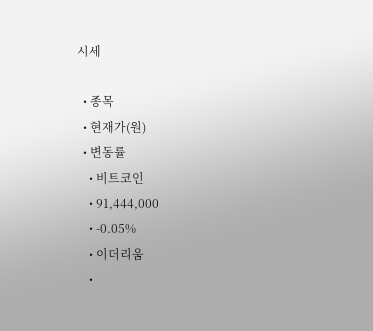시세

  • 종목
  • 현재가(원)
  • 변동률
    • 비트코인
    • 91,444,000
    • -0.05%
    • 이더리움
    •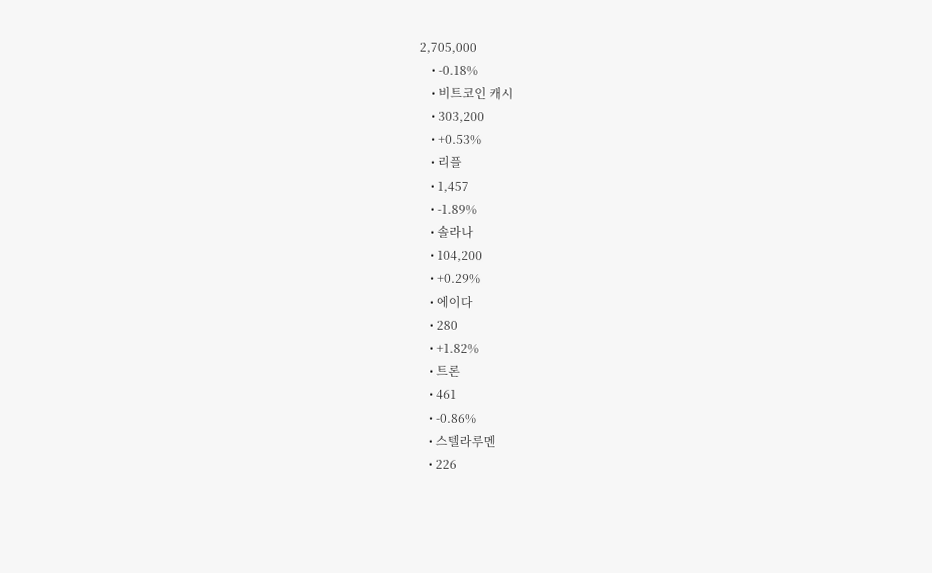2,705,000
    • -0.18%
    • 비트코인 캐시
    • 303,200
    • +0.53%
    • 리플
    • 1,457
    • -1.89%
    • 솔라나
    • 104,200
    • +0.29%
    • 에이다
    • 280
    • +1.82%
    • 트론
    • 461
    • -0.86%
    • 스텔라루멘
    • 226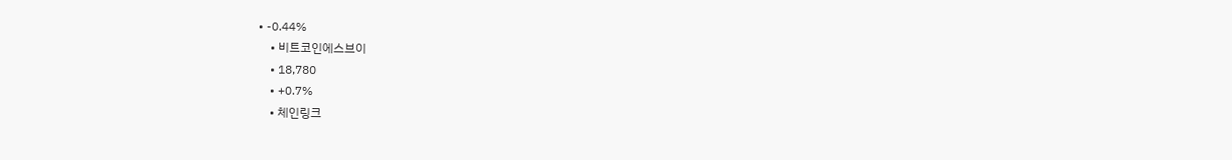• -0.44%
    • 비트코인에스브이
    • 18,780
    • +0.7%
    • 체인링크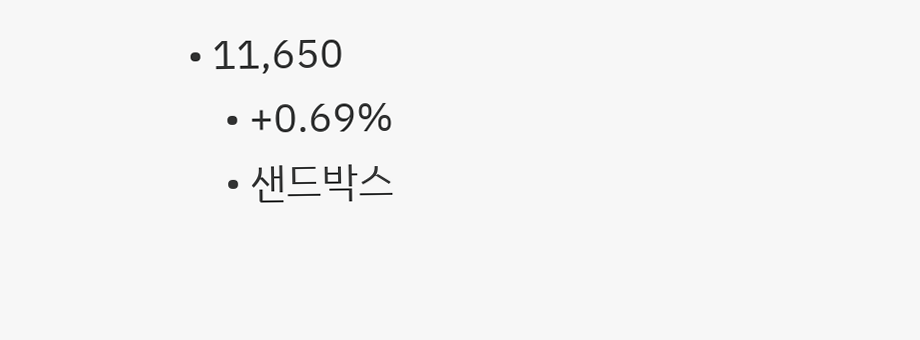• 11,650
    • +0.69%
    • 샌드박스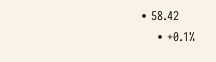• 58.42
    • +0.1%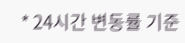* 24시간 변동률 기준